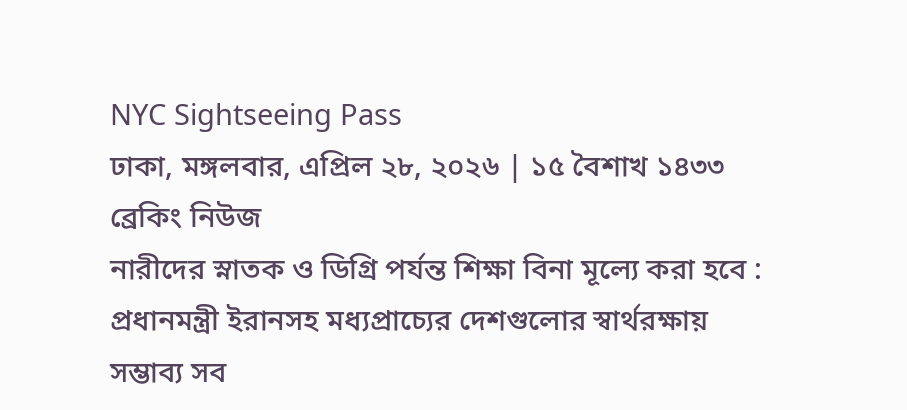NYC Sightseeing Pass
ঢাকা, মঙ্গলবার, এপ্রিল ২৮, ২০২৬ | ১৫ বৈশাখ ১৪৩৩
ব্রেকিং নিউজ
নারীদের স্নাতক ও ডিগ্রি পর্যন্ত শিক্ষা বিনা মূল্যে করা হবে : প্রধানমন্ত্রী ইরানসহ মধ্যপ্রাচ্যের দেশগুলোর স্বার্থরক্ষায় সম্ভাব্য সব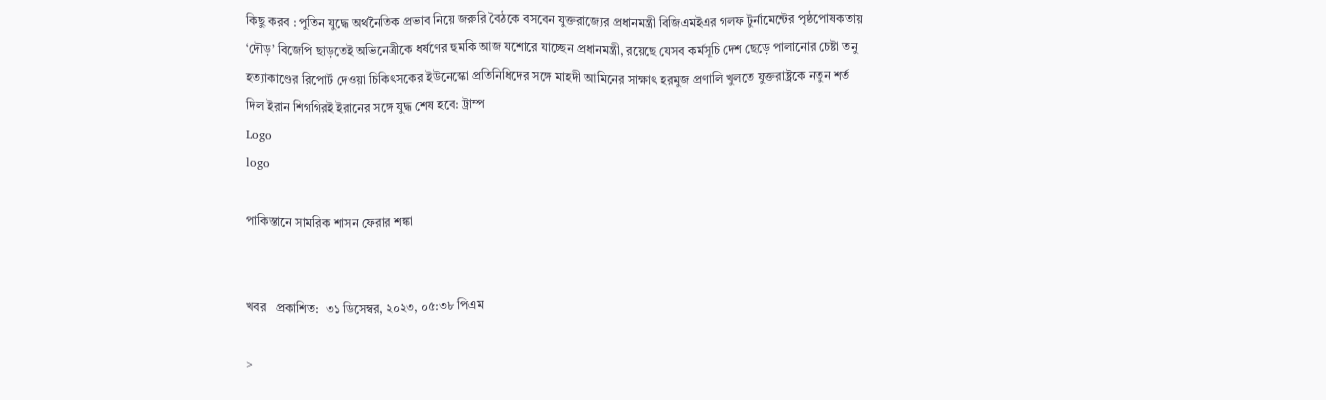কিছু করব : পুতিন যুদ্ধে অর্থনৈতিক প্রভাব নিয়ে জরুরি বৈঠকে বসবেন যুক্তরাজ্যের প্রধানমন্ত্রী বিজিএমইএর গলফ টুর্নামেন্টের পৃষ্ঠপোষকতায় ‘দৌড়’ বিজেপি ছাড়তেই অভিনেত্রীকে ধর্ষণের হুমকি আজ যশোরে যাচ্ছেন প্রধানমন্ত্রী, রয়েছে যেসব কর্মসূচি দেশ ছেড়ে পালানোর চেষ্টা তনু হত্যাকাণ্ডের রিপোর্ট দেওয়া চিকিৎসকের ইউনেস্কো প্রতিনিধিদের সঙ্গে মাহদী আমিনের সাক্ষাৎ হরমুজ প্রণালি খুলতে যুক্তরাষ্ট্রকে নতুন শর্ত দিল ইরান শিগগিরই ইরানের সঙ্গে যুদ্ধ শেষ হবে: ট্রাম্প
Logo
logo

পাকিস্তানে সামরিক শাসন ফেরার শঙ্কা


খবর   প্রকাশিত:  ৩১ ডিসেম্বর, ২০২৩, ০৫:৩৮ পিএম

>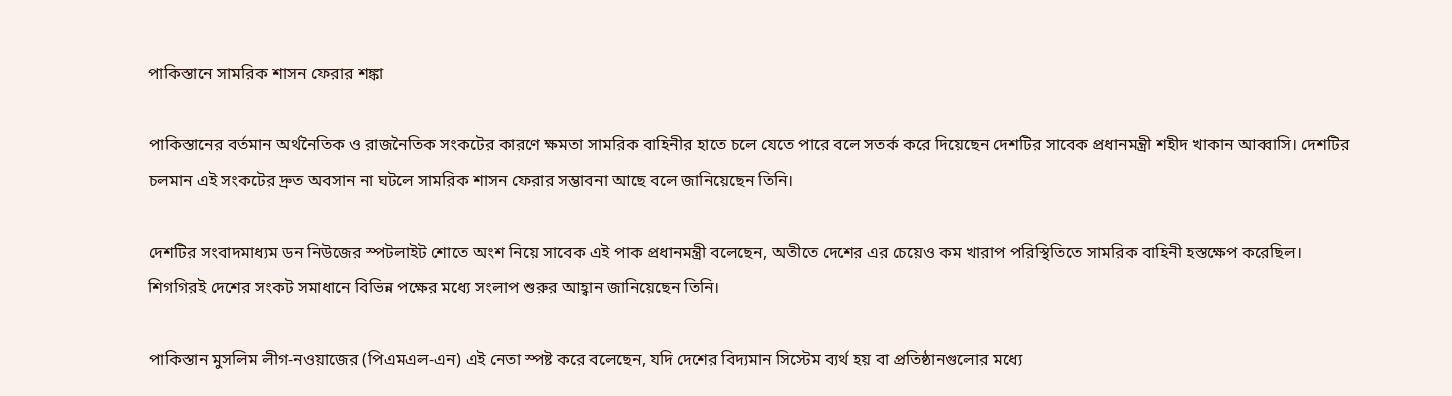পাকিস্তানে সামরিক শাসন ফেরার শঙ্কা

পাকিস্তানের বর্তমান অর্থনৈতিক ও রাজনৈতিক সংকটের কারণে ক্ষমতা সামরিক বাহিনীর হাতে চলে যেতে পারে বলে সতর্ক করে দিয়েছেন দেশটির সাবেক প্রধানমন্ত্রী শহীদ খাকান আব্বাসি। দেশটির চলমান এই সংকটের দ্রুত অবসান না ঘটলে সামরিক শাসন ফেরার সম্ভাবনা আছে বলে জানিয়েছেন তিনি।

দেশটির সংবাদমাধ্যম ডন নিউজের স্পটলাইট শোতে অংশ নিয়ে সাবেক এই পাক প্রধানমন্ত্রী বলেছেন, অতীতে দেশের এর চেয়েও কম খারাপ পরিস্থিতিতে সামরিক বাহিনী হস্তক্ষেপ করেছিল। শিগগিরই দেশের সংকট সমাধানে বিভিন্ন পক্ষের মধ্যে সংলাপ শুরুর আহ্বান জানিয়েছেন তিনি।

পাকিস্তান মুসলিম লীগ-নওয়াজের (পিএমএল-এন) এই নেতা স্পষ্ট করে বলেছেন, যদি দেশের বিদ্যমান সিস্টেম ব্যর্থ হয় বা প্রতিষ্ঠানগুলোর মধ্যে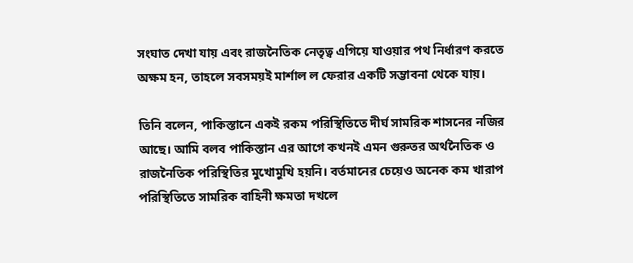সংঘাত দেখা যায় এবং রাজনৈতিক নেতৃত্ব এগিয়ে যাওয়ার পথ নির্ধারণ করতে অক্ষম হন, তাহলে সবসময়ই মার্শাল ল ফেরার একটি সম্ভাবনা থেকে যায়।

তিনি বলেন, পাকিস্তানে একই রকম পরিস্থিতিতে দীর্ঘ সামরিক শাসনের নজির আছে। আমি বলব পাকিস্তান এর আগে কখনই এমন গুরুতর অর্থনৈতিক ও রাজনৈতিক পরিস্থিতির মুখোমুখি হয়নি। বর্তমানের চেয়েও অনেক কম খারাপ পরিস্থিতিতে সামরিক বাহিনী ক্ষমতা দখলে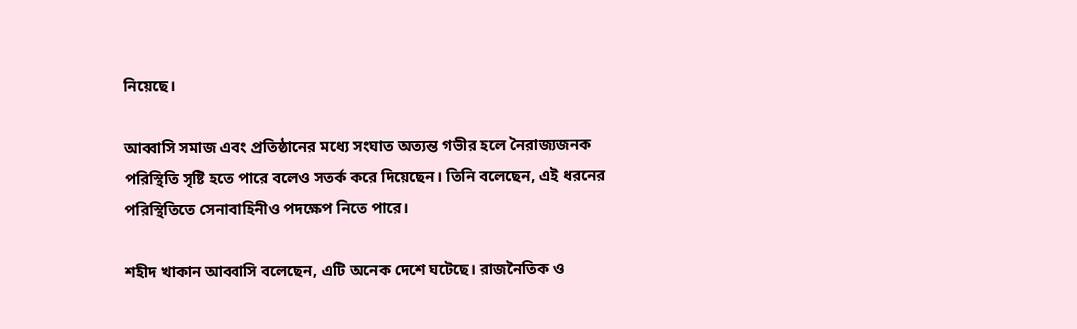নিয়েছে।

আব্বাসি সমাজ এবং প্রতিষ্ঠানের মধ্যে সংঘাত অত্যন্ত গভীর হলে নৈরাজ্যজনক পরিস্থিতি সৃষ্টি হতে পারে বলেও সতর্ক করে দিয়েছেন। তিনি বলেছেন, এই ধরনের পরিস্থিতিতে সেনাবাহিনীও পদক্ষেপ নিতে পারে।

শহীদ খাকান আব্বাসি বলেছেন, এটি অনেক দেশে ঘটেছে। রাজনৈতিক ও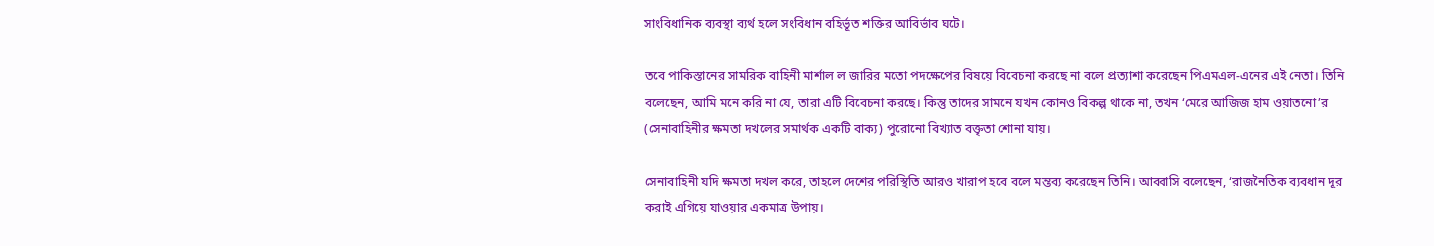সাংবিধানিক ব্যবস্থা ব্যর্থ হলে সংবিধান বহির্ভূত শক্তির আবির্ভাব ঘটে।

তবে পাকিস্তানের সামরিক বাহিনী মার্শাল ল জারির মতো পদক্ষেপের বিষয়ে বিবেচনা করছে না বলে প্রত্যাশা করেছেন পিএমএল-এনের এই নেতা। তিনি বলেছেন, আমি মনে করি না যে, তারা এটি বিবেচনা করছে। কিন্তু তাদের সামনে যখন কোনও বিকল্প থাকে না, তখন ‘মেরে আজিজ হাম ওয়াতনো’র (সেনাবাহিনীর ক্ষমতা দখলের সমার্থক একটি বাক্য) পুরোনো বিখ্যাত বক্তৃতা শোনা যায়।

সেনাবাহিনী যদি ক্ষমতা দখল করে, তাহলে দেশের পরিস্থিতি আরও খারাপ হবে বলে মন্তব্য করেছেন তিনি। আব্বাসি বলেছেন, ‘রাজনৈতিক ব্যবধান দূর করাই এগিয়ে যাওয়ার একমাত্র উপায়।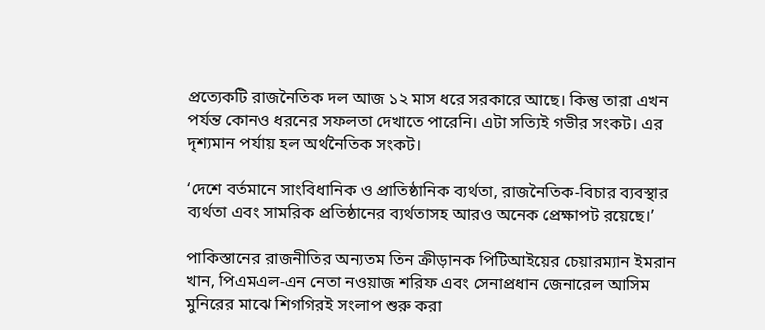প্রত্যেকটি রাজনৈতিক দল আজ ১২ মাস ধরে সরকারে আছে। কিন্তু তারা এখন পর্যন্ত কোনও ধরনের সফলতা দেখাতে পারেনি। এটা সত্যিই গভীর সংকট। এর দৃশ্যমান পর্যায় হল অর্থনৈতিক সংকট।

‘দেশে বর্তমানে সাংবিধানিক ও প্রাতিষ্ঠানিক ব্যর্থতা, রাজনৈতিক-বিচার ব্যবস্থার ব্যর্থতা এবং সামরিক প্রতিষ্ঠানের ব্যর্থতাসহ আরও অনেক প্রেক্ষাপট রয়েছে।’

পাকিস্তানের রাজনীতির অন্যতম তিন ক্রীড়ানক পিটিআইয়ের চেয়ারম্যান ইমরান খান, পিএমএল-এন নেতা নওয়াজ শরিফ এবং সেনাপ্রধান জেনারেল আসিম মুনিরের মাঝে শিগগিরই সংলাপ শুরু করা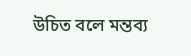উচিত বলে মন্তব্য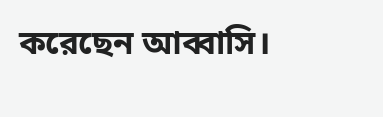করেছেন আব্বাসি।